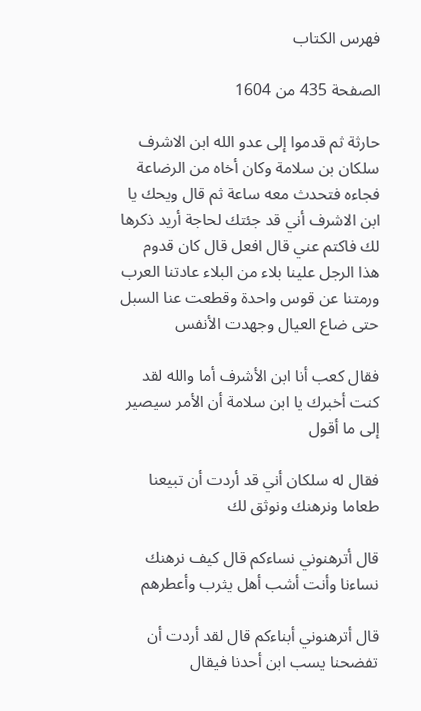فهرس الكتاب

الصفحة 435 من 1604

حارثة ثم قدموا إلى عدو الله ابن الاشرف سلكان بن سلامة وكان أخاه من الرضاعة فجاءه فتحدث معه ساعة ثم قال ويحك يا ابن الاشرف أني قد جئتك لحاجة أريد ذكرها لك فاكتم عني قال افعل قال كان قدوم هذا الرجل علينا بلاء من البلاء عادتنا العرب ورمتنا عن قوس واحدة وقطعت عنا السبل حتى ضاع العيال وجهدت الأنفس

فقال كعب أنا ابن الأشرف أما والله لقد كنت أخبرك يا ابن سلامة أن الأمر سيصير إلى ما أقول

فقال له سلكان أني قد أردت أن تبيعنا طعاما ونرهنك ونوثق لك

قال أترهنوني نساءكم قال كيف نرهنك نساءنا وأنت أشب أهل يثرب وأعطرهم

قال أترهنوني أبناءكم قال لقد أردت أن تفضحنا يسب ابن أحدنا فيقال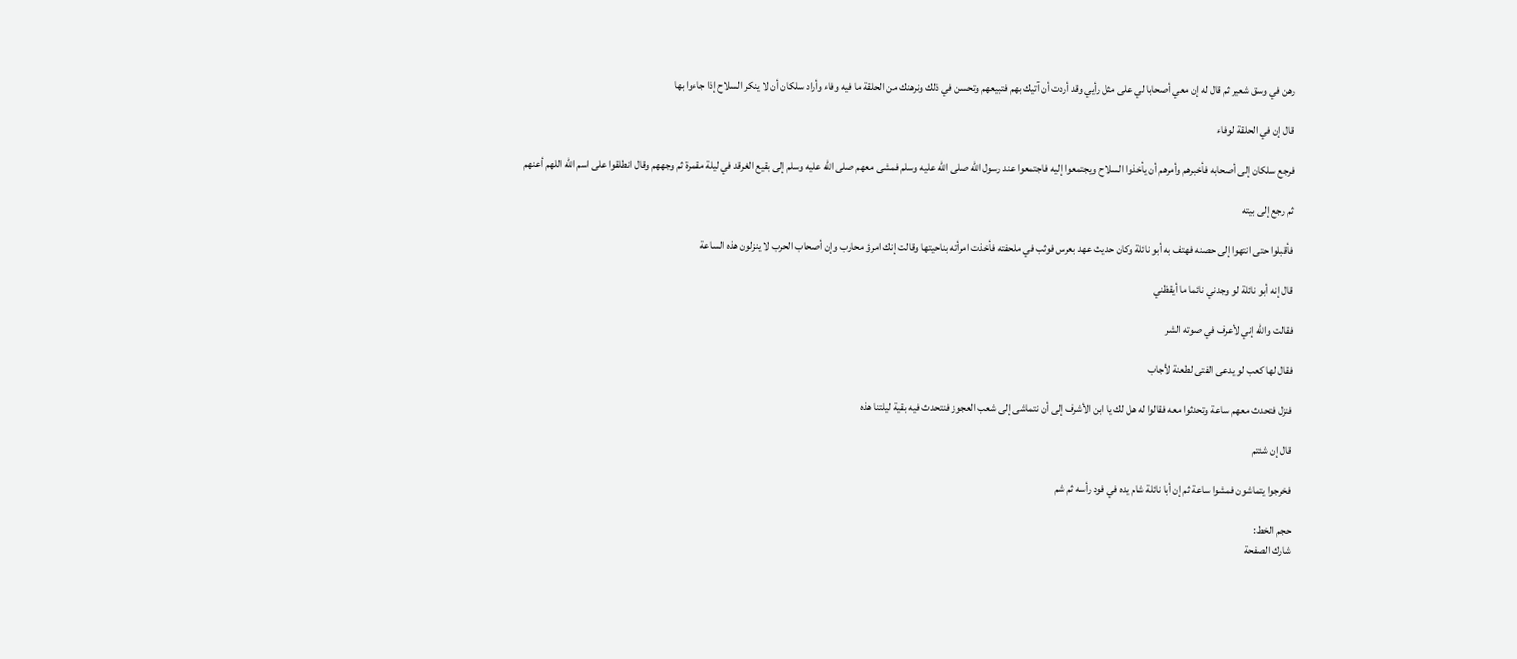رهن في وسق شعير ثم قال له إن معي أصحابا لي على مثل رأيي وقد أردت أن آتيك بهم فتبيعهم وتحسن في ذلك ونرهنك من الحلقة ما فيه وفاء وأراد سلكان أن لا ينكر السلاح إذا جاءوا بها

قال إن في الحلقة لوفاء

فرجع سلكان إلى أصحابه فأخبرهم وأمرهم أن يأخذوا السلاح ويجتمعوا إليه فاجتمعوا عند رسول الله صلى الله عليه وسلم فمشى معهم صلى الله عليه وسلم إلى بقيع الغرقد في ليلة مقمرة ثم وجههم وقال انطلقوا على اسم الله اللهم أعنهم

ثم رجع إلى بيته

فأقبلوا حتى انتهوا إلى حصنه فهتف به أبو نائلة وكان حديث عهد بعرس فوثب في ملحفته فأخذت امرأته بناحيتها وقالت إنك امرؤ محارب وإن أصحاب الحرب لا ينزلون هذه الساعة

قال إنه أبو نائلة لو وجدني نائما ما أيقظني

فقالت والله إني لأعرف في صوته الشر

فقال لها كعب لو يدعى الفتى لطعنة لأجاب

فنزل فتحدث معهم ساعة وتحدثوا معه فقالوا له هل لك يا ابن الأشرف إلى أن نتماشى إلى شعب العجوز فنتحدث فيه بقية ليلتنا هذه

قال إن شئتم

فخرجوا يتماشون فمشوا ساعة ثم إن أبا نائلة شام يده في فود رأسه ثم شم

حجم الخط:
شارك الصفحة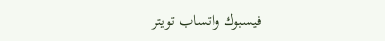فيسبوك واتساب تويتر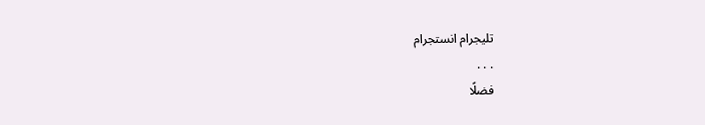تليجرام انستجرام
. . .
فضلًا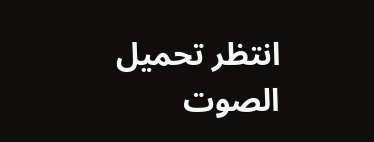انتظر تحميل الصوت